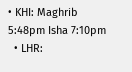• KHI: Maghrib 5:48pm Isha 7:10pm
  • LHR: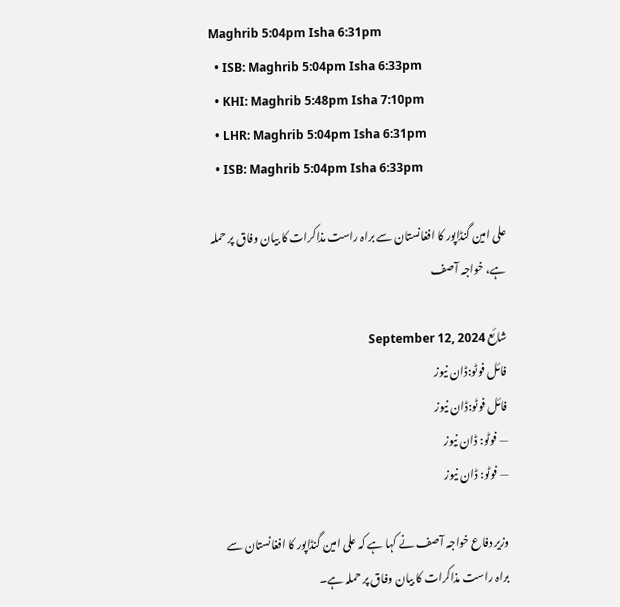Maghrib 5:04pm Isha 6:31pm
  • ISB: Maghrib 5:04pm Isha 6:33pm
  • KHI: Maghrib 5:48pm Isha 7:10pm
  • LHR: Maghrib 5:04pm Isha 6:31pm
  • ISB: Maghrib 5:04pm Isha 6:33pm

علی امین گنڈاپور کا افغانستان سے براہ راست مذاکرات کا بیان وفاق پر حملہ ہے، خواجہ آصف

شائع September 12, 2024
فائل فوٹو:ڈان نیوز
فائل فوٹو:ڈان نیوز
— فوٹو: ڈان نیوز
— فوٹو: ڈان نیوز

وزیر دفاع خواجہ آصف نے کہا ہے کہ علی امین گنڈاپور کا افغانستان سے براہ راست مذاکرات کا بیان وفاق پر حملہ ہے۔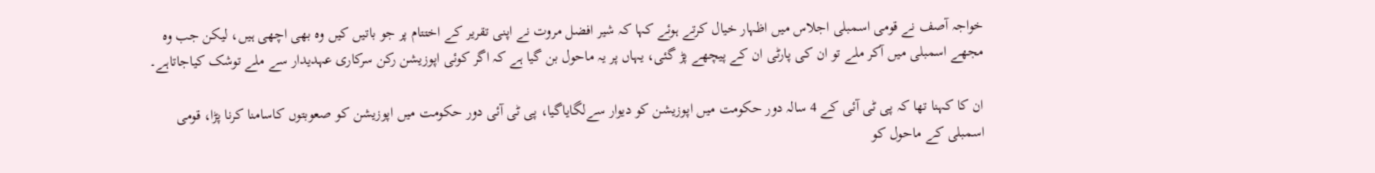خواجہ آصف نے قومی اسمبلی اجلاس میں اظہار خیال کرتے ہوئے کہا کہ شیر افضل مروت نے اپنی تقریر کے اختتام پر جو باتیں کیں وہ بھی اچھی ہیں، لیکن جب وہ مجھے اسمبلی میں آکر ملے تو ان کی پارٹی ان کے پیچھے پڑ گئی، یہاں پر یہ ماحول بن گیا ہے کہ اگر کوئی اپوزیشن رکن سرکاری عہدیدار سے ملے توشک کیاجاتاہے۔

ان کا کہنا تھا کہ پی ٹی آئی کے 4 سالہ دور حکومت میں اپوزیشن کو دیوار سےلگایاگیا، پی ٹی آئی دور حکومت میں اپوزیشن کو صعوبتوں کاسامنا کرنا پڑا، قومی اسمبلی کے ماحول کو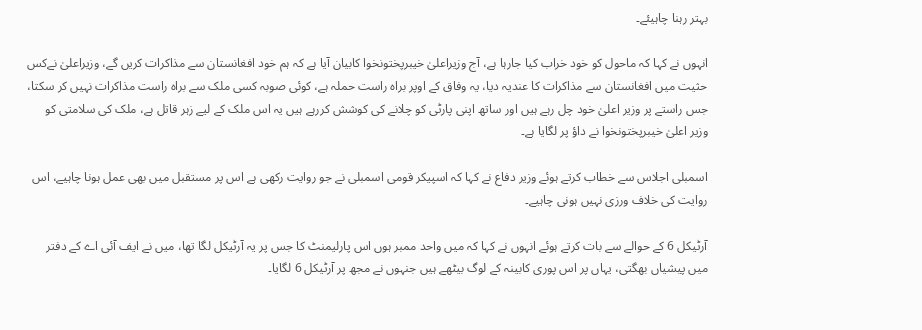بہتر رہنا چاہیئے۔

انہوں نے کہا کہ ماحول کو خود خراب کیا جارہا ہے، آج وزیراعلیٰ خیبرپختونخوا کابیان آیا ہے کہ ہم خود افغانستان سے مذاکرات کریں گے، وزیراعلیٰ نےکس حثیت میں افغانستان سے مذاکرات کا عندیہ دیا، یہ وفاق کے اوپر براہ راست حملہ ہے، کوئی صوبہ کسی ملک سے براہ راست مذاکرات نہیں کر سکتا، جس راستے پر وزیر اعلیٰ خود چل رہے ہیں اور ساتھ اپنی پارٹی کو چلانے کی کوشش کررہے ہیں یہ اس ملک کے لیے زہر قاتل ہے، ملک کی سلامتی کو وزیر اعلیٰ خیبرپختونخوا نے داؤ پر لگایا ہے۔

اسمبلی اجلاس سے خطاب کرتے ہوئے وزیر دفاع نے کہا کہ اسپیکر قومی اسمبلی نے جو روایت رکھی ہے اس پر مستقبل میں بھی عمل ہونا چاہیے، اس روایت کی خلاف ورزی نہیں ہونی چاہیے۔

آرٹیکل 6 کے حوالے سے بات کرتے ہوئے انہوں نے کہا کہ میں واحد ممبر ہوں اس پارلیمنٹ کا جس پر یہ آرٹیکل لگا تھا، میں نے ایف آئی اے کے دفتر میں پیشیاں بھگتی، یہاں پر اس پوری کابینہ کے لوگ بیٹھے ہیں جنہوں نے مجھ پر آرٹیکل 6 لگایا۔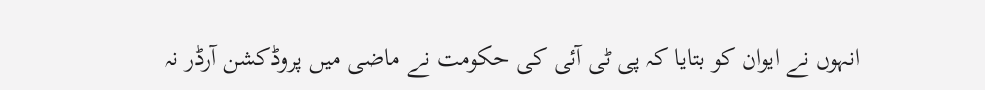انہوں نے ایوان کو بتایا کہ پی ٹی آئی کی حکومت نے ماضی میں پروڈکشن آرڈر نہ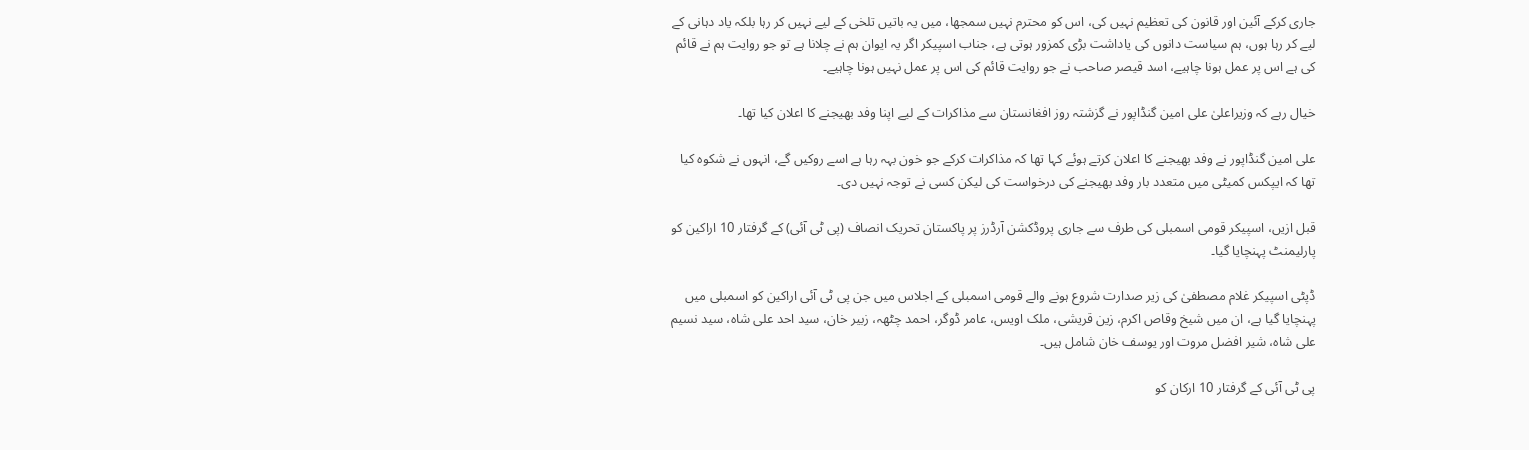جاری کرکے آئین اور قانون کی تعظیم نہیں کی، اس کو محترم نہیں سمجھا، میں یہ باتیں تلخی کے لیے نہیں کر رہا بلکہ یاد دہانی کے لیے کر رہا ہوں، ہم سیاست دانوں کی یاداشت بڑی کمزور ہوتی ہے، جناب اسپیکر اگر یہ ایوان ہم نے چلانا ہے تو جو روایت ہم نے قائم کی ہے اس پر عمل ہونا چاہیے، اسد قیصر صاحب نے جو روایت قائم کی اس پر عمل نہیں ہونا چاہیے۔

خیال رہے کہ وزیراعلیٰ علی امین گنڈاپور نے گزشتہ روز افغانستان سے مذاکرات کے لیے اپنا وفد بھیجنے کا اعلان کیا تھا۔

علی امین گنڈاپور نے وفد بھیجنے کا اعلان کرتے ہوئے کہا تھا کہ مذاکرات کرکے جو خون بہہ رہا ہے اسے روکیں گے، انہوں نے شکوہ کیا تھا کہ ایپکس کمیٹی میں متعدد بار وفد بھیجنے کی درخواست کی لیکن کسی نے توجہ نہیں دی۔

قبل ازیں، اسپیکر قومی اسمبلی کی طرف سے جاری پروڈکشن آرڈرز پر پاکستان تحریک انصاف (پی ٹی آئی) کے گرفتار 10 اراکین کو پارلیمنٹ پہنچایا گیا۔

ڈپٹی اسپیکر غلام مصطفیٰ کی زیر صدارت شروع ہونے والے قومی اسمبلی کے اجلاس میں جن پی ٹی آئی اراکین کو اسمبلی میں پہنچایا گیا ہے، ان میں شیخ وقاص اکرم، زین قریشی، ملک اویس، عامر ڈوگر، احمد چٹھہ، زبیر خان، سید احد علی شاہ، سید نسیم علی شاہ، شیر افضل مروت اور یوسف خان شامل ہیں۔

پی ٹی آئی کے گرفتار 10 ارکان کو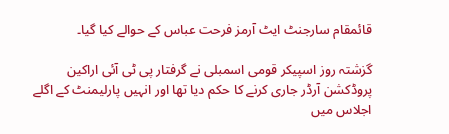قائمقام سارجنٹ ایٹ آرمز فرحت عباس کے حوالے کیا گیا۔

گزشتہ روز اسپیکر قومی اسمبلی نے گرفتار پی ٹی آئی اراکین پروڈکشن آرڈر جاری کرنے کا حکم دیا تھا اور انہیں پارلیمنٹ کے اگلے اجلاس میں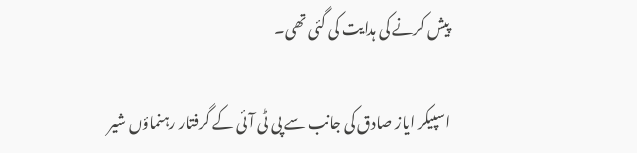پیش کرنے کی ہدایت کی گئی تھی۔

اسپیکر ایاز صادق کی جانب سے پی ٹی آئی کے گرفتار رہنماؤں شیر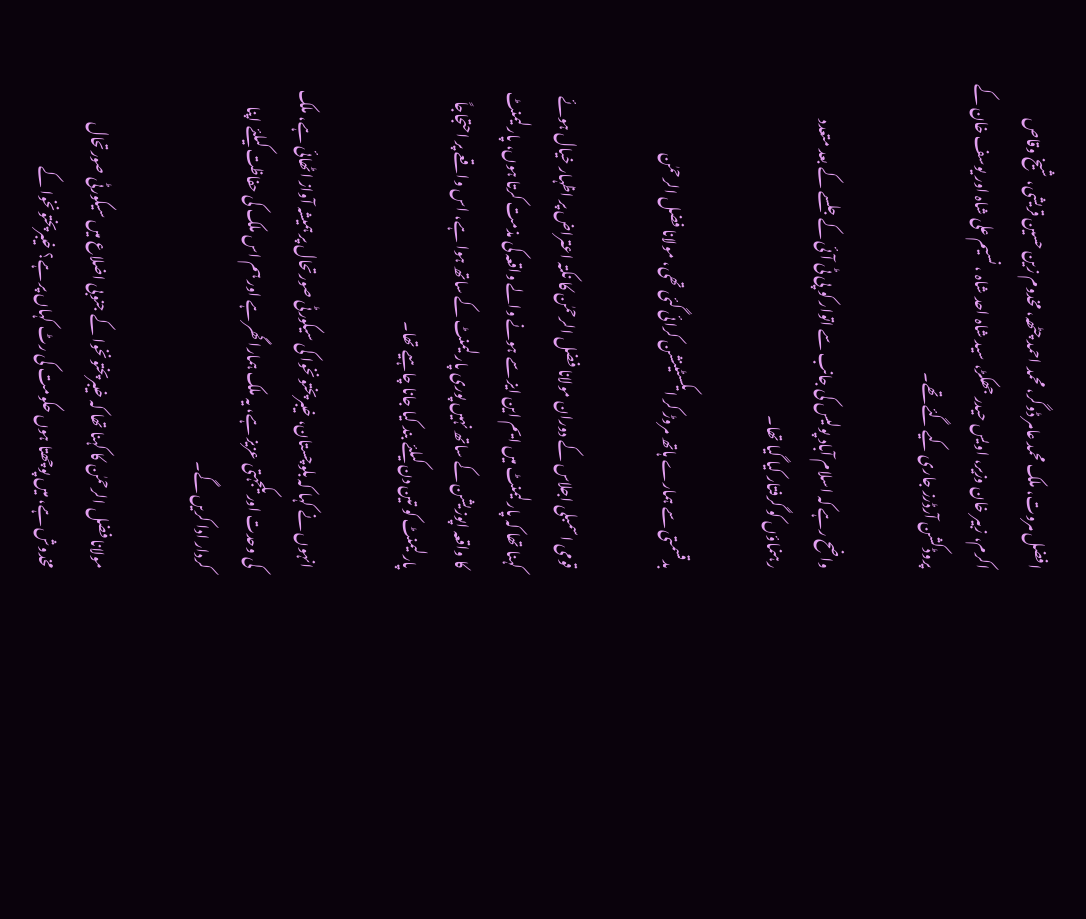افضل مروت، ملک محمد عامر ڈوگر، محمد احمد چٹھہ، مخدوم زین حسین قریشی، شیخ وقاص اکرم، زبیر خان وزیر، اویس حیدر جھکڑ، سید شاہ احد شاہ ، نسیم علی شاہ اور یوسف خان کے پروڈکشن آرڈرز جاری کیے گئے تھے۔

واضح رہے کہ اسلام آباد پولیس کی جانب سے اتوار کو پی ٹی آئی کے جلسے کے بعد متعدد رہنماؤں کو گرفتار کیا گیا تھا۔

بدقسمتی سے ہمارے ہاتھ مروڑ کر ایکسٹینشن کرائی گئی تھی، مولانا فضل الرحمٰن

قومی اسمبلی اجلاس کے دوران مولانا فضل الرحمٰن کا نکتہ اعتراض پر اظہار خیال ہوئے کہنا تھا کہ پارلیمنٹ میں ایم این ایز سے ہونے والے واقعہ کی مذمت کرتا ہوں، پارلیمنٹ کا واقعہ اپوزیشن کے ساتھ نہیں پوری پارلیمنٹ کے ساتھ ہوا ہے، اس واقعے پر احتجاجاً پارلیمنٹ کو تین دن کیلئے بند کیا جانا چاہیے تھا۔

انہوں نے کہا کہ بلوچستان، خیبرپختونخوا کی سیکورٹی صورتحال پر ہمیشہ آواز اٹھائی ہے، ملک کی وحدت اور یکجہتی عزیز ہے، یہ ملک ہمارا گھر ہے اور ہم اس ملک کی حفاظت کیلئے اپنا کردار ادا کریں گے۔

مولانا فضل الرحمٰن کا کہنا تھا کہ خیبرپختونخوا کے جنوبی اضلاع میں سیکورٹی صورتحال مخدوش ہے، میں پوچھتا ہوں حکومت کی رٹ کہاں پر ہے؟ خیبرپختونخوا کے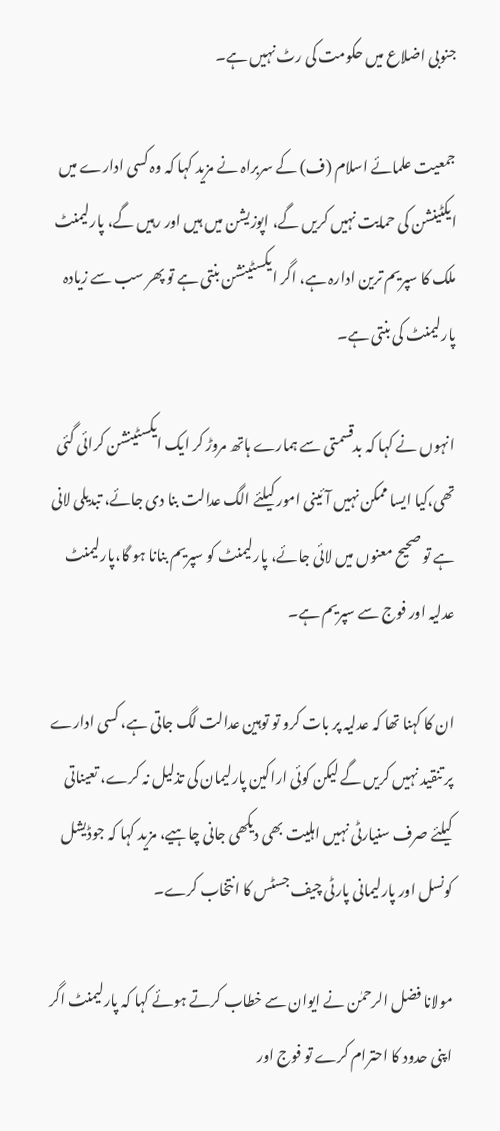جنوبی اضلاع میں حکومت کی رٹ نہیں ہے۔

جمعیت علمائے اسلام (ف) کے سربراہ نے مزید کہا کہ وہ کسی ادارے میں ایکٹینشن کی حمایت نہیں کریں گے، اپوزیشن میں ہیں اور رہیں گے، پارلیمنٹ ملک کا سپریم ترین ادارہ ہے، اگر ایکسٹینشن بنتی ہے تو پھر سب سے زیادہ پارلیمنٹ کی بنتی ہے۔

انہوں نے کہا کہ بدقسمتی سے ہمارے ہاتھ مروڑ کر ایک ایکسٹینشن کرائی گئی تھی،کیا ایسا ممکن نہیں آئینی امور کیلئے الگ عدالت بنا دی جائے، تبدیلی لانی ہے تو صحیح معنوں میں لائی جائے، پارلیمنٹ کو سپریم بنانا ہو گا،پارلیمنٹ عدلیہ اور فوج سے سپریم ہے۔

ان کا کہنا تھا کہ عدلیہ پر بات کرو تو توہین عدالت لگ جاتی ہے، کسی ادارے پر تنقید نہیں کریں گے لیکن کوئی اراکین پارلیمان کی تذلیل نہ کرے، تعیناتی کیلئے صرف سنیارٹی نہیں اہلیت بھی دیکھی جانی چاہیے، مزید کہا کہ جوڈیشل کونسل اور پارلیمانی پارٹی چیف جسٹس کا انتخاب کرے۔

مولانا فضل الرحمٰن نے ایوان سے خطاب کرتے ہوئے کہا کہ پارلیمنٹ اگر اپنی حدود کا احترام کرے تو فوج اور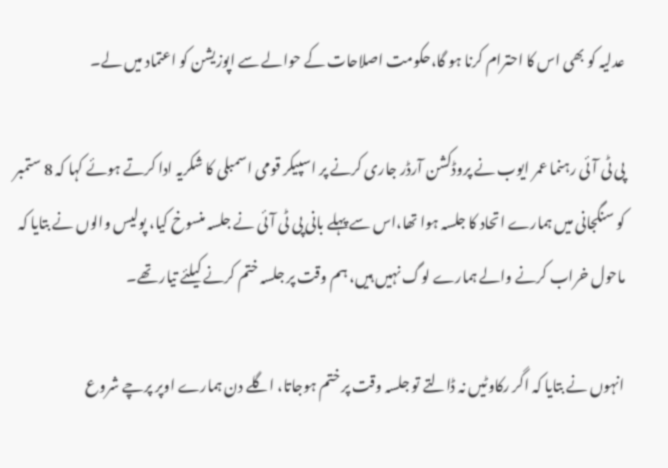عدلیہ کو بھی اس کا احترام کرنا ہو گا،حکومت اصلاحات کے حوالے سے اپوزیشن کو اعتماد میں لے۔

پی ٹی آئی رہنما عمر ایوب نے پروڈکشن آرڈر جاری کرنے پر اسپیکر قومی اسمبلی کا شکریہ ادا کرتے ہوئے کہا کہ 8 ستمبر کو سنگجانی میں ہمارے اتحاد کا جلسہ ہوا تھا،اس سے پہلے بانی پی ٹی آئی نے جلسہ منسوخ کیا، پولیس والوں نے بتایا کہ ماحول خراب کرنے والے ہمارے لوگ نہیں ہیں، ہم وقت پر جلسہ ختم کرنے کیلئے تیار تھے۔

انہوں نے بتایا کہ اگر رکاوٹیں نہ ڈالتے تو جلسہ وقت پر ختم ہوجاتا، اگلے دن ہمارے اوپر پرچے شروع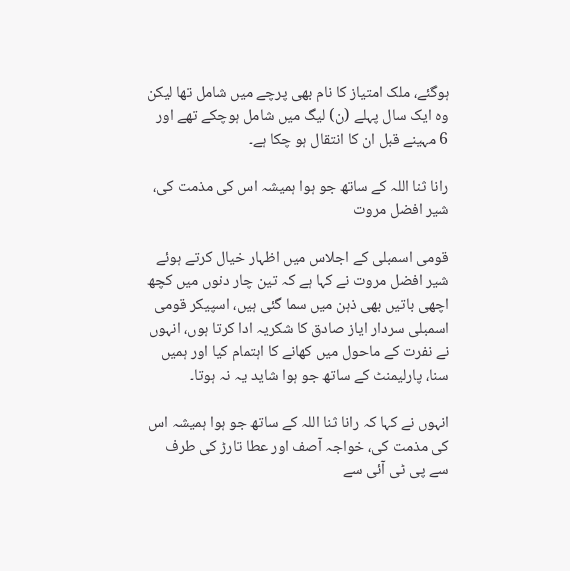ہوگئے، ملک امتیاز کا نام بھی پرچے میں شامل تھا لیکن وہ ایک سال پہلے (ن) لیگ میں شامل ہوچکے تھے اور 6 مہینے قبل ان کا انتقال ہو چکا ہے۔

رانا ثنا اللہ کے ساتھ جو ہوا ہمیشہ اس کی مذمت کی، شیر افضل مروت

قومی اسمبلی کے اجلاس میں اظہار خیال کرتے ہوئے شیر افضل مروت نے کہا ہے کہ تین چار دنوں میں کچھ اچھی باتیں بھی ذہن میں سما گئی ہیں، اسپیکر قومی اسمبلی سردار ایاز صادق کا شکریہ ادا کرتا ہوں، انہوں نے نفرت کے ماحول میں کھانے کا اہتمام کیا اور ہمیں سنا، پارلیمنٹ کے ساتھ جو ہوا شاید یہ نہ ہوتا۔

انہوں نے کہا کہ رانا ثنا اللہ کے ساتھ جو ہوا ہمیشہ اس کی مذمت کی، خواجہ آصف اور عطا تارڑ کی طرف سے پی ٹی آئی سے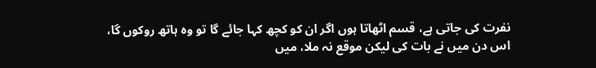نفرت کی جاتی ہے، قسم اٹھاتا ہوں اگر ان کو کچھ کہا جائے گا تو وہ ہاتھ روکوں گا، اس دن میں نے بات کی لیکن موقع نہ ملا، میں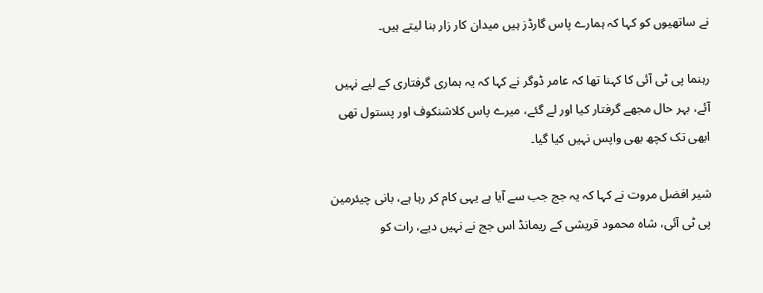نے ساتھیوں کو کہا کہ ہمارے پاس گارڈز ہیں میدان کار زار بنا لیتے ہیں۔

رہنما پی ٹی آئی کا کہنا تھا کہ عامر ڈوگر نے کہا کہ یہ ہماری گرفتاری کے لیے نہیں آئے، بہر حال مجھے گرفتار کیا اور لے گئے، میرے پاس کلاشنکوف اور پستول تھی ابھی تک کچھ بھی واپس نہیں کیا گیا۔

شیر افضل مروت نے کہا کہ یہ جج جب سے آیا ہے یہی کام کر رہا ہے، بانی چیئرمین پی ٹی آئی، شاہ محمود قریشی کے ریمانڈ اس جج نے نہیں دیے، رات کو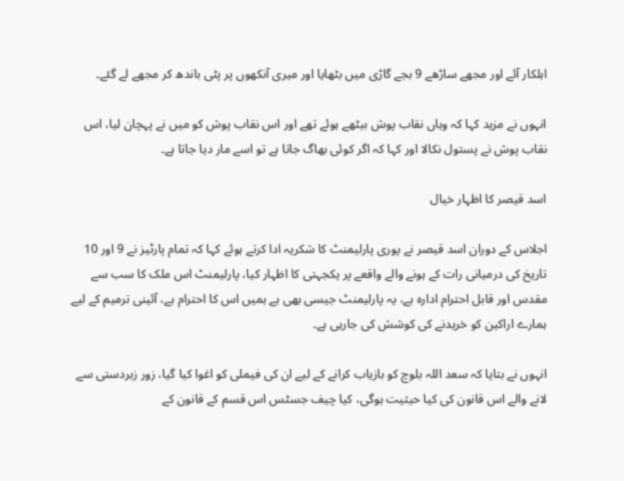اہلکار آئے اور مجھے ساڑھے 9 بجے گاڑی میں بٹھایا اور میری آنکھوں پر پٹی باندھ کر مجھے لے گئے۔

انہوں نے مزید کہا کہ وہاں نقاب پوش بیٹھے ہوئے تھے اور اس نقاب پوش کو میں نے پہچان لیا، اس نقاب پوش نے پستول نکالا اور کہا کہ اگر کوئی بھاگ جاتا ہے تو اسے مار دیا جاتا ہے۔

اسد قیصر کا اظہار خیال

اجلاس کے دوران اسد قیصر نے پوری پارلیمنٹ کا شکریہ ادا کرتے ہوئے کہا کہ تمام پارٹیز نے 9 اور 10 تاریخ کی درمیانی رات کے ہونے والے واقعے پر یکجہتی کا اظہار کیا، پارلیمنٹ اس ملک کا سب سے مقدس اور قابل احترام ادارہ ہے، یہ پارلیمنٹ جیسی بھی ہے ہمیں اس کا احترام ہے، آئینی ترمیم کے لیے ہمارے اراکین کو خریدنے کی کوشش کی جارہی ہے۔

انہوں نے بتایا کہ سعد اللہ بلوچ کو بازیاب کرانے کے لیے ان کی فیملی کو اغوا کیا گیا، زور زبردستی سے لانے والے اس قانون کی کیا حیثیت ہوگی، کیا چیف جسٹس اس قسم کے قانون کے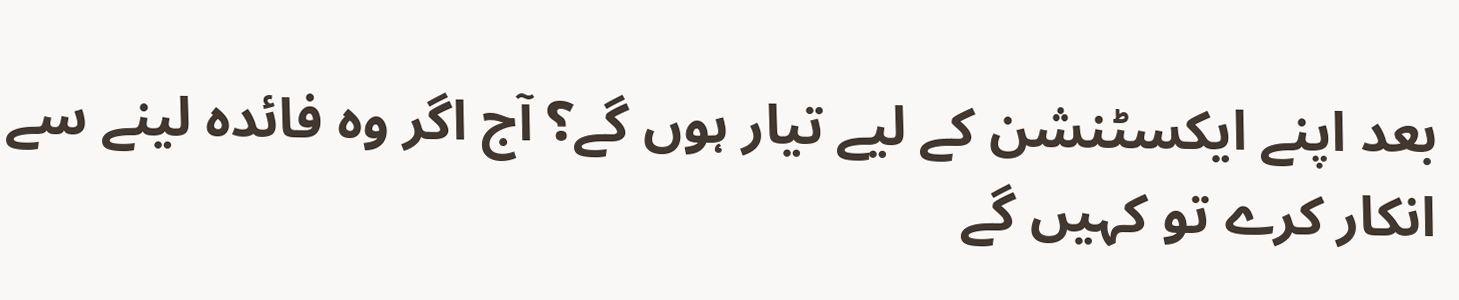بعد اپنے ایکسٹنشن کے لیے تیار ہوں گے؟ آج اگر وہ فائدہ لینے سے انکار کرے تو کہیں گے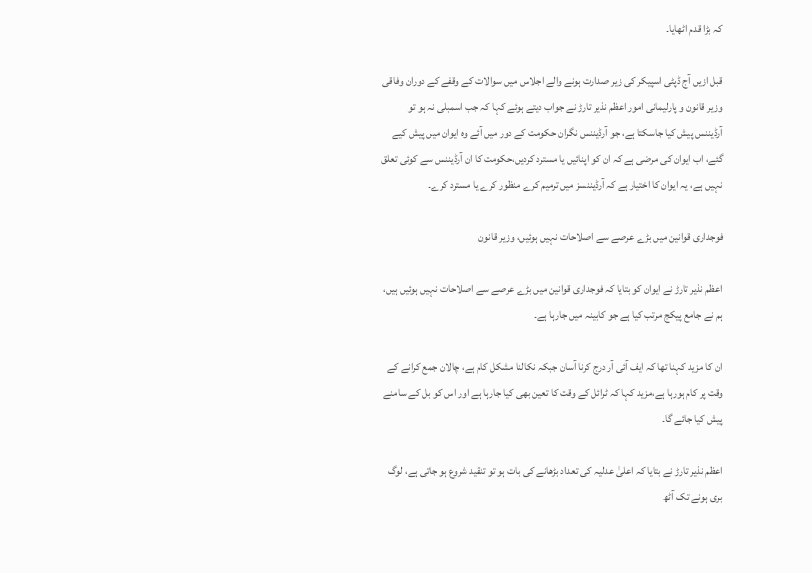کہ بڑا قدم اٹھایا۔

قبل ازیں آج ڈپٹی اسپیکر کی زیر صدارت ہونے والے اجلاس میں سوالات کے وقفے کے دوران وفاقی وزیر قانون و پارلیمانی امور اعظم نذیر تارڑ نے جواب دیتے ہوئے کہا کہ جب اسمبلی نہ ہو تو آرڈیننس پیش کیا جاسکتا ہے، جو آرڈیننس نگران حکومت کے دور میں آئے وہ ایوان میں پیش کیے گئے، اب ایوان کی مرضی ہے کہ ان کو اپنائیں یا مسترد کردیں،حکومت کا ان آرڈیننس سے کوئی تعلق نہیں ہے، یہ ایوان کا اختیار ہے کہ آرڈیننسز میں ترمیم کرے منظور کرے یا مسترد کرے۔

فوجداری قوانین میں بڑے عرصے سے اصلاحات نہیں ہوئیں، وزیر قانون

اعظم نذیر تارڑ نے ایوان کو بتایا کہ فوجداری قوانین میں بڑے عرصے سے اصلاحات نہیں ہوئیں ہیں، ہم نے جامع پیکج مرتب کیا ہے جو کابینہ میں جارہا ہے۔

ان کا مزید کہنا تھا کہ ایف آئی آر درج کرنا آسان جبکہ نکالنا مشکل کام ہے، چالان جمع کرانے کے وقت پر کام ہورہا ہے،مزید کہا کہ ٹرائل کے وقت کا تعین بھی کیا جارہا ہے اور اس کو بل کے سامنے پیش کیا جائے گا۔

اعظم نذیر تارڑ نے بتایا کہ اعلیٰ عدلیہ کی تعداد بڑھانے کی بات ہو تو تنقید شروع ہو جاتی ہے، لوگ بری ہونے تک آٹھ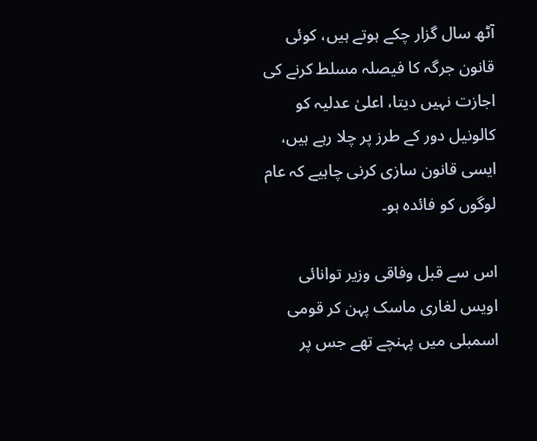آٹھ سال گزار چکے ہوتے ہیں، کوئی قانون جرگہ کا فیصلہ مسلط کرنے کی اجازت نہیں دیتا، اعلیٰ عدلیہ کو کالونیل دور کے طرز پر چلا رہے ہیں، ایسی قانون سازی کرنی چاہیے کہ عام لوگوں کو فائدہ ہو۔

اس سے قبل وفاقی وزیر توانائی اویس لغاری ماسک پہن کر قومی اسمبلی میں پہنچے تھے جس پر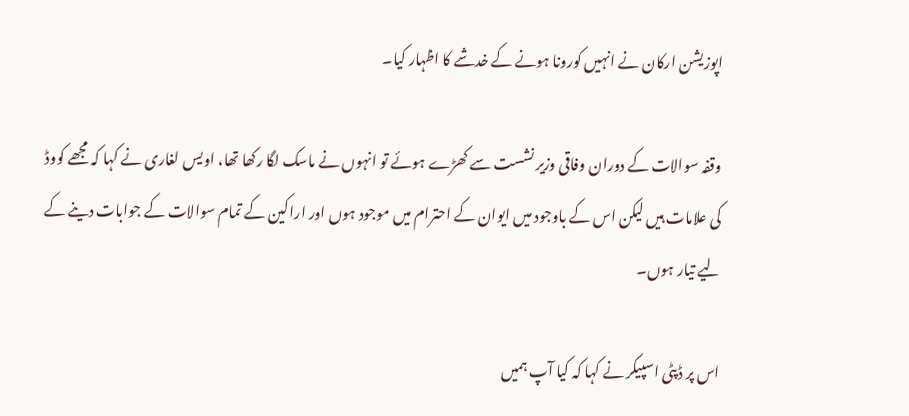اپوزیشن ارکان نے انہیں کورونا ہونے کے خدشے کا اظہار کیا۔

وقفہ سوالات کے دوران وفاقی وزیر نشست سے کھڑے ہوئے تو انہوں نے ماسک لگا رکھا تھا، اویس لغاری نے کہا کہ مجھے کووڈ کی علامات ہیں لیکن اس کے باوجود میں ایوان کے احترام میں موجود ہوں اور اراکین کے تمام سوالات کے جوابات دینے کے لیے تیار ہوں۔

اس پر ڈپٹی اسپیکر نے کہا کہ کیا آپ ہمیں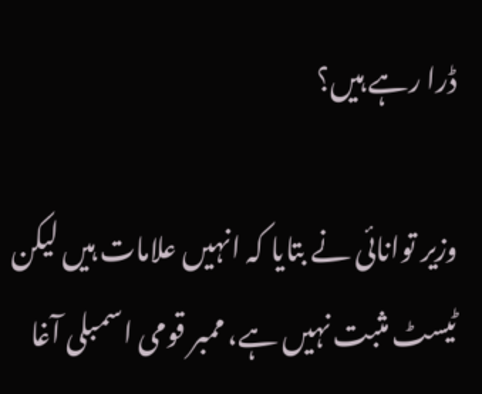ڈرا رہے ہیں؟

وزیر توانائی نے بتایا کہ انہیں علامات ہیں لیکن ٹیسٹ مثبت نہیں ہے، ممبر قومی اسمبلی آغا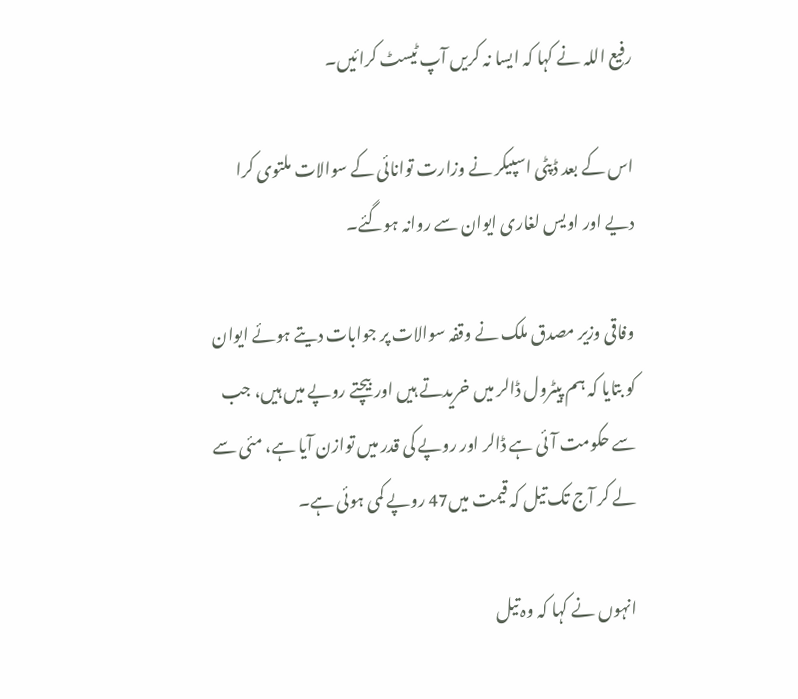رفیع اللہ نے کہا کہ ایسا نہ کریں آپ ٹیسٹ کرائیں۔

اس کے بعد ڈپٹی اسپیکر نے وزارت توانائی کے سوالات ملتوی کرا دیے اور اویس لغاری ایوان سے روانہ ہوگئے۔

وفاقی وزیر مصدق ملک نے وقفہ سوالات پر جوابات دیتے ہوئے ایوان کو بتایا کہ ہم پیٹرول ڈالر میں خریدتے ہیں اور بیچتے روپے میں ہیں، جب سے حکومت آئی ہے ڈالر اور روپے کی قدر میں توازن آیا ہے، مئی سے لے کر آج تک تیل کہ قیمت میں47 روپے کمی ہوئی ہے۔

انہوں نے کہا کہ وہ تیل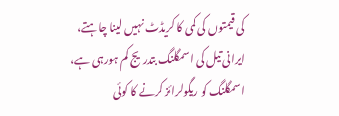کی قیمتوں کی کمی کا کریڈٹ نہیں لینا چاہتے، ایرانی تیل کی اسمگلنگ بتدریج کم ہورہی ہے، اسمگلنگ کو ریگولرائز کرنے کا کوئی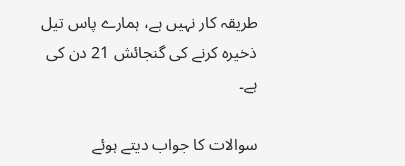طریقہ کار نہیں ہے، ہمارے پاس تیل ذخیرہ کرنے کی گنجائش 21 دن کی ہے۔

سوالات کا جواب دیتے ہوئے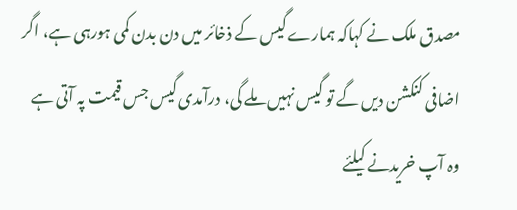مصدق ملک نے کہاکہ ہمارے گیس کے ذخائر میں دن بدن کمی ہورہی ہے، اگر اضافی کنکشن دیں گے تو گیس نہیں ملے گی، درآمدی گیس جس قیمت پہ آتی ہے وہ آپ خریدنے کیلئے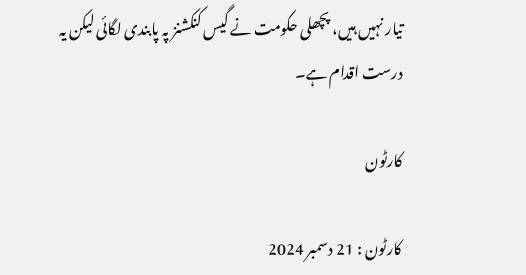تیار نہیں ہیں، پچھلی حکومت نے گیس کنکشنز پہ پابندی لگائی لیکن یہ درست اقدام ہے۔

کارٹون

کارٹون : 21 دسمبر 2024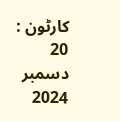کارٹون : 20 دسمبر 2024